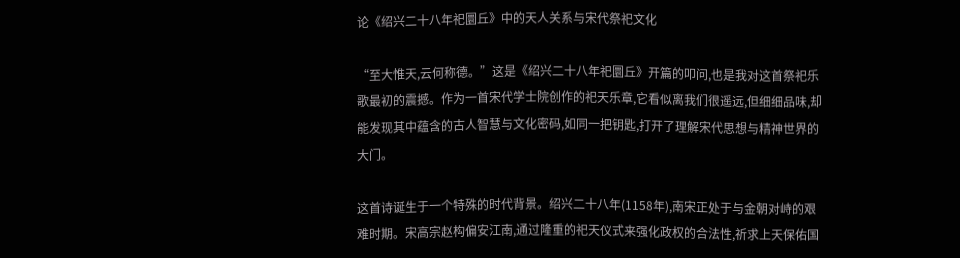论《绍兴二十八年祀圜丘》中的天人关系与宋代祭祀文化

“至大惟天,云何称德。”这是《绍兴二十八年祀圜丘》开篇的叩问,也是我对这首祭祀乐歌最初的震撼。作为一首宋代学士院创作的祀天乐章,它看似离我们很遥远,但细细品味,却能发现其中蕴含的古人智慧与文化密码,如同一把钥匙,打开了理解宋代思想与精神世界的大门。

这首诗诞生于一个特殊的时代背景。绍兴二十八年(1158年),南宋正处于与金朝对峙的艰难时期。宋高宗赵构偏安江南,通过隆重的祀天仪式来强化政权的合法性,祈求上天保佑国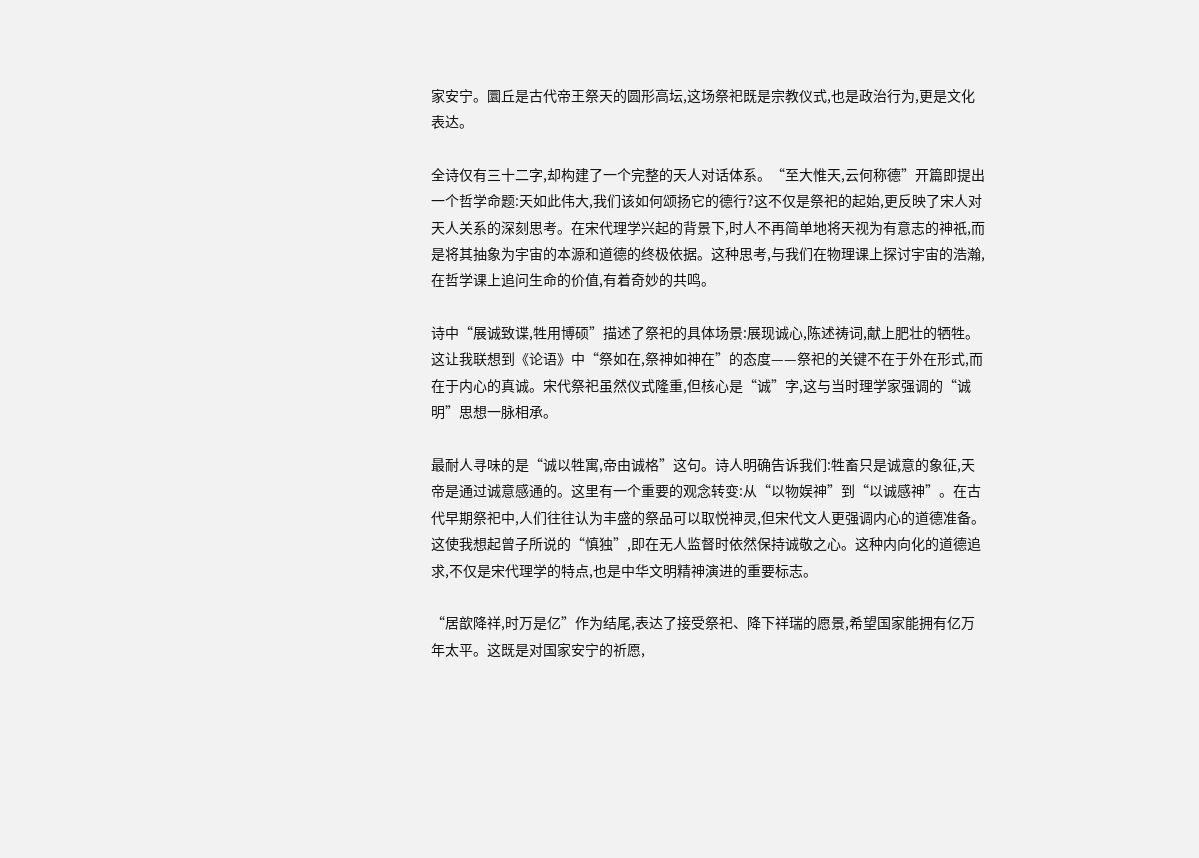家安宁。圜丘是古代帝王祭天的圆形高坛,这场祭祀既是宗教仪式,也是政治行为,更是文化表达。

全诗仅有三十二字,却构建了一个完整的天人对话体系。“至大惟天,云何称德”开篇即提出一个哲学命题:天如此伟大,我们该如何颂扬它的德行?这不仅是祭祀的起始,更反映了宋人对天人关系的深刻思考。在宋代理学兴起的背景下,时人不再简单地将天视为有意志的神祇,而是将其抽象为宇宙的本源和道德的终极依据。这种思考,与我们在物理课上探讨宇宙的浩瀚,在哲学课上追问生命的价值,有着奇妙的共鸣。

诗中“展诚致谍,牲用博硕”描述了祭祀的具体场景:展现诚心,陈述祷词,献上肥壮的牺牲。这让我联想到《论语》中“祭如在,祭神如神在”的态度——祭祀的关键不在于外在形式,而在于内心的真诚。宋代祭祀虽然仪式隆重,但核心是“诚”字,这与当时理学家强调的“诚明”思想一脉相承。

最耐人寻味的是“诚以牲寓,帝由诚格”这句。诗人明确告诉我们:牲畜只是诚意的象征,天帝是通过诚意感通的。这里有一个重要的观念转变:从“以物娱神”到“以诚感神”。在古代早期祭祀中,人们往往认为丰盛的祭品可以取悦神灵,但宋代文人更强调内心的道德准备。这使我想起曾子所说的“慎独”,即在无人监督时依然保持诚敬之心。这种内向化的道德追求,不仅是宋代理学的特点,也是中华文明精神演进的重要标志。

“居歆降祥,时万是亿”作为结尾,表达了接受祭祀、降下祥瑞的愿景,希望国家能拥有亿万年太平。这既是对国家安宁的祈愿,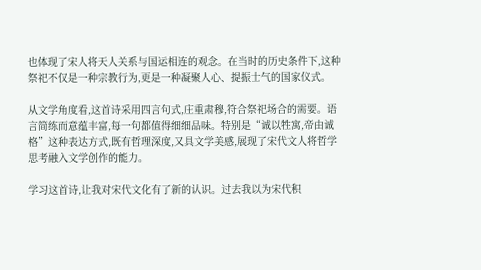也体现了宋人将天人关系与国运相连的观念。在当时的历史条件下,这种祭祀不仅是一种宗教行为,更是一种凝聚人心、提振士气的国家仪式。

从文学角度看,这首诗采用四言句式,庄重肃穆,符合祭祀场合的需要。语言简练而意蕴丰富,每一句都值得细细品味。特别是“诚以牲寓,帝由诚格”这种表达方式,既有哲理深度,又具文学美感,展现了宋代文人将哲学思考融入文学创作的能力。

学习这首诗,让我对宋代文化有了新的认识。过去我以为宋代积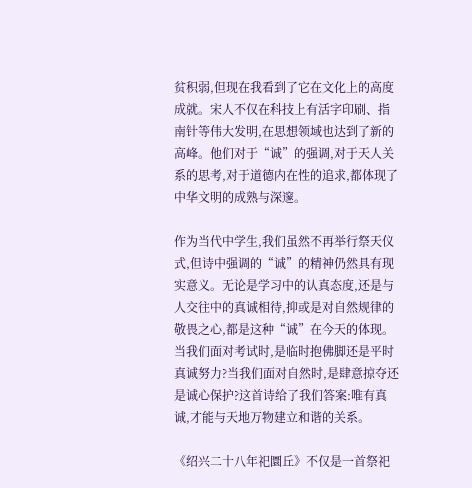贫积弱,但现在我看到了它在文化上的高度成就。宋人不仅在科技上有活字印刷、指南针等伟大发明,在思想领域也达到了新的高峰。他们对于“诚”的强调,对于天人关系的思考,对于道德内在性的追求,都体现了中华文明的成熟与深邃。

作为当代中学生,我们虽然不再举行祭天仪式,但诗中强调的“诚”的精神仍然具有现实意义。无论是学习中的认真态度,还是与人交往中的真诚相待,抑或是对自然规律的敬畏之心,都是这种“诚”在今天的体现。当我们面对考试时,是临时抱佛脚还是平时真诚努力?当我们面对自然时,是肆意掠夺还是诚心保护?这首诗给了我们答案:唯有真诚,才能与天地万物建立和谐的关系。

《绍兴二十八年祀圜丘》不仅是一首祭祀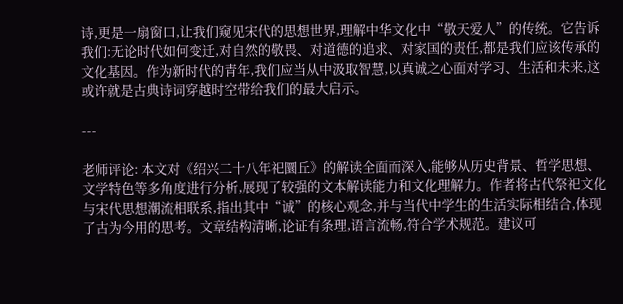诗,更是一扇窗口,让我们窥见宋代的思想世界,理解中华文化中“敬天爱人”的传统。它告诉我们:无论时代如何变迁,对自然的敬畏、对道德的追求、对家国的责任,都是我们应该传承的文化基因。作为新时代的青年,我们应当从中汲取智慧,以真诚之心面对学习、生活和未来,这或许就是古典诗词穿越时空带给我们的最大启示。

---

老师评论: 本文对《绍兴二十八年祀圜丘》的解读全面而深入,能够从历史背景、哲学思想、文学特色等多角度进行分析,展现了较强的文本解读能力和文化理解力。作者将古代祭祀文化与宋代思想潮流相联系,指出其中“诚”的核心观念,并与当代中学生的生活实际相结合,体现了古为今用的思考。文章结构清晰,论证有条理,语言流畅,符合学术规范。建议可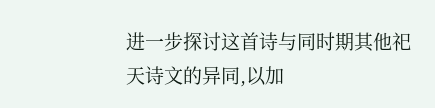进一步探讨这首诗与同时期其他祀天诗文的异同,以加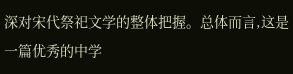深对宋代祭祀文学的整体把握。总体而言,这是一篇优秀的中学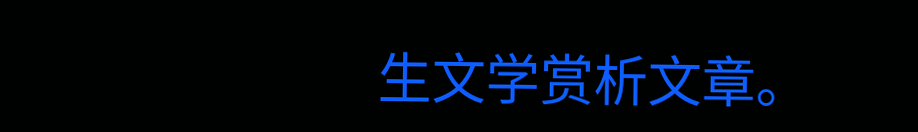生文学赏析文章。